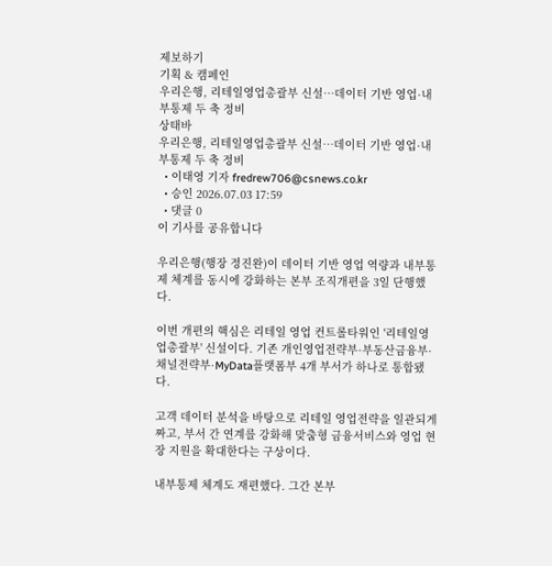제보하기
기획 & 캠페인
우리은행, 리테일영업총괄부 신설…데이터 기반 영업·내부통제 두 축 정비
상태바
우리은행, 리테일영업총괄부 신설…데이터 기반 영업·내부통제 두 축 정비
  • 이태영 기자 fredrew706@csnews.co.kr
  • 승인 2026.07.03 17:59
  • 댓글 0
이 기사를 공유합니다

우리은행(행장 정진완)이 데이터 기반 영업 역량과 내부통제 체계를 동시에 강화하는 본부 조직개편을 3일 단행했다.

이번 개편의 핵심은 리테일 영업 컨트롤타워인 '리테일영업총괄부' 신설이다. 기존 개인영업전략부·부동산금융부·채널전략부·MyData플랫폼부 4개 부서가 하나로 통합됐다.

고객 데이터 분석을 바탕으로 리테일 영업전략을 일관되게 짜고, 부서 간 연계를 강화해 맞춤형 금융서비스와 영업 현장 지원을 확대한다는 구상이다.

내부통제 체계도 재편했다. 그간 본부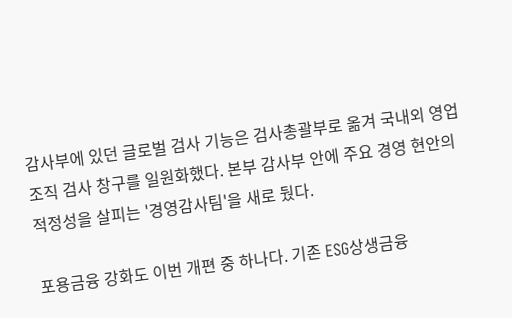감사부에 있던 글로벌 검사 기능은 검사총괄부로 옮겨 국내외 영업조직 검사 창구를 일원화했다. 본부 감사부 안에 주요 경영 현안의 적정성을 살피는 '경영감사팀'을 새로 뒀다.

포용금융 강화도 이번 개편 중 하나다. 기존 ESG상생금융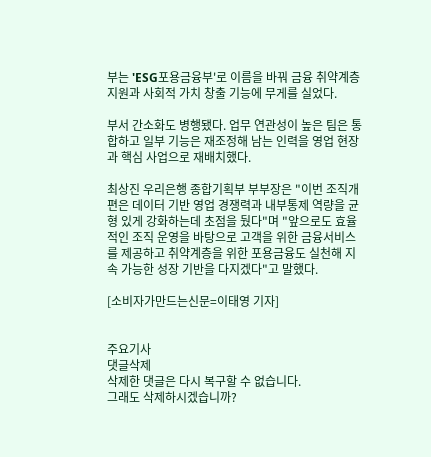부는 'ESG포용금융부'로 이름을 바꿔 금융 취약계층 지원과 사회적 가치 창출 기능에 무게를 실었다.

부서 간소화도 병행됐다. 업무 연관성이 높은 팀은 통합하고 일부 기능은 재조정해 남는 인력을 영업 현장과 핵심 사업으로 재배치했다.

최상진 우리은행 종합기획부 부부장은 "이번 조직개편은 데이터 기반 영업 경쟁력과 내부통제 역량을 균형 있게 강화하는데 초점을 뒀다"며 "앞으로도 효율적인 조직 운영을 바탕으로 고객을 위한 금융서비스를 제공하고 취약계층을 위한 포용금융도 실천해 지속 가능한 성장 기반을 다지겠다"고 말했다.

[소비자가만드는신문=이태영 기자]


주요기사
댓글삭제
삭제한 댓글은 다시 복구할 수 없습니다.
그래도 삭제하시겠습니까?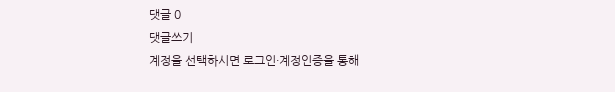댓글 0
댓글쓰기
계정을 선택하시면 로그인·계정인증을 통해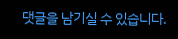댓글을 남기실 수 있습니다.